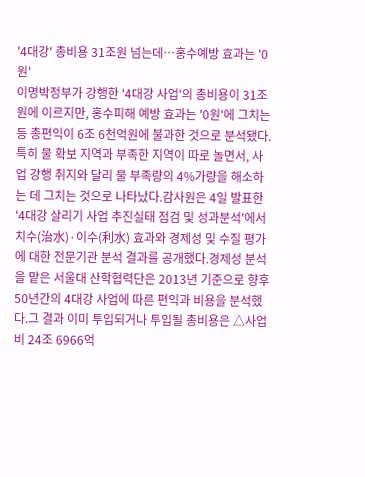'4대강' 총비용 31조원 넘는데…홍수예방 효과는 '0원'
이명박정부가 강행한 '4대강 사업'의 총비용이 31조원에 이르지만, 홍수피해 예방 효과는 '0원'에 그치는 등 총편익이 6조 6천억원에 불과한 것으로 분석됐다.특히 물 확보 지역과 부족한 지역이 따로 놀면서, 사업 강행 취지와 달리 물 부족량의 4%가량을 해소하는 데 그치는 것으로 나타났다.감사원은 4일 발표한 '4대강 살리기 사업 추진실태 점검 및 성과분석'에서 치수(治水)·이수(利水) 효과와 경제성 및 수질 평가에 대한 전문기관 분석 결과를 공개했다.경제성 분석을 맡은 서울대 산학협력단은 2013년 기준으로 향후 50년간의 4대강 사업에 따른 편익과 비용을 분석했다.그 결과 이미 투입되거나 투입될 총비용은 △사업비 24조 6966억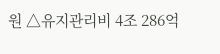원 △유지관리비 4조 286억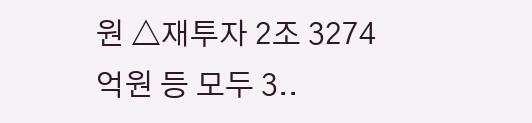원 △재투자 2조 3274억원 등 모두 3..